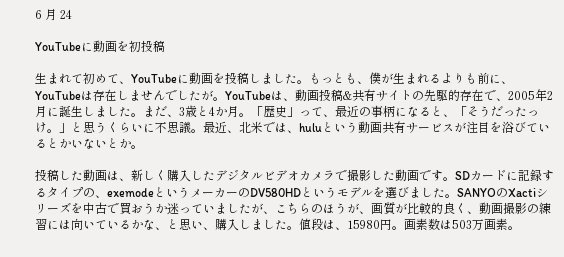6 月 24

YouTubeに動画を初投稿

生まれて初めて、YouTubeに動画を投稿しました。もっとも、僕が生まれるよりも前に、YouTubeは存在しませんでしたが。YouTubeは、動画投稿&共有サイトの先駆的存在で、2005年2月に誕生しました。まだ、3歳と4か月。「歴史」って、最近の事柄になると、「そうだったっけ。」と思うくらいに不思議。最近、北米では、huluという動画共有サービスが注目を浴びているとかいないとか。

投稿した動画は、新しく購入したデジタルビデオカメラで撮影した動画です。SDカードに記録するタイプの、exemodeというメーカーのDV580HDというモデルを選びました。SANYOのXactiシリーズを中古で買おうか迷っていましたが、こちらのほうが、画質が比較的良く、動画撮影の練習には向いているかな、と思い、購入しました。値段は、15980円。画素数は503万画素。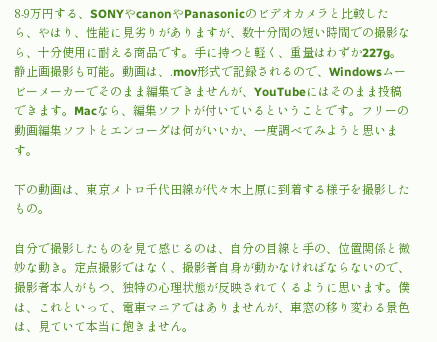8-9万円する、SONYやcanonやPanasonicのビデオカメラと比較したら、やはり、性能に見劣りがありますが、数十分間の短い時間での撮影なら、十分使用に耐える商品です。手に持つと軽く、重量はわずか227g。静止画撮影も可能。動画は、.mov形式で記録されるので、Windowsムービーメーカーでそのまま編集できませんが、YouTubeにはそのまま投稿できます。Macなら、編集ソフトが付いているということです。フリーの動画編集ソフトとエンコーダは何がいいか、一度調べてみようと思います。

下の動画は、東京メトロ千代田線が代々木上原に到着する様子を撮影したもの。

自分で撮影したものを見て感じるのは、自分の目線と手の、位置関係と微妙な動き。定点撮影ではなく、撮影者自身が動かなければならないので、撮影者本人がもつ、独特の心理状態が反映されてくるように思います。僕は、これといって、電車マニアではありませんが、車窓の移り変わる景色は、見ていて本当に飽きません。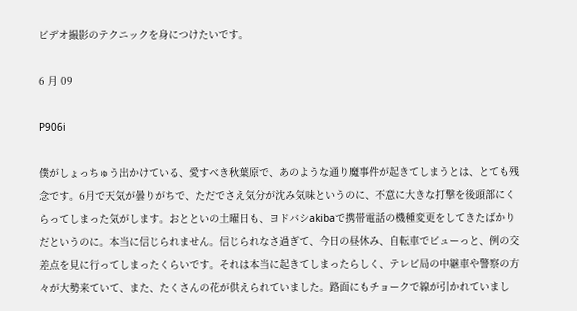ビデオ撮影のテクニックを身につけたいです。

6 月 09

P906i

僕がしょっちゅう出かけている、愛すべき秋葉原で、あのような通り魔事件が起きてしまうとは、とても残念です。6月で天気が曇りがちで、ただでさえ気分が沈み気味というのに、不意に大きな打撃を後頭部にくらってしまった気がします。おとといの土曜日も、ヨドバシakibaで携帯電話の機種変更をしてきたばかりだというのに。本当に信じられません。信じられなさ過ぎて、今日の昼休み、自転車でビューっと、例の交差点を見に行ってしまったくらいです。それは本当に起きてしまったらしく、テレビ局の中継車や警察の方々が大勢来ていて、また、たくさんの花が供えられていました。路面にもチョークで線が引かれていまし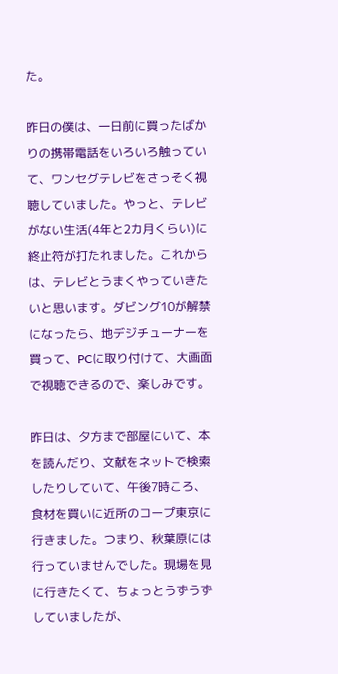た。

昨日の僕は、一日前に買ったばかりの携帯電話をいろいろ触っていて、ワンセグテレビをさっそく視聴していました。やっと、テレビがない生活(4年と2カ月くらい)に終止符が打たれました。これからは、テレビとうまくやっていきたいと思います。ダビング10が解禁になったら、地デジチューナーを買って、PCに取り付けて、大画面で視聴できるので、楽しみです。

昨日は、夕方まで部屋にいて、本を読んだり、文献をネットで検索したりしていて、午後7時ころ、食材を買いに近所のコープ東京に行きました。つまり、秋葉原には行っていませんでした。現場を見に行きたくて、ちょっとうずうずしていましたが、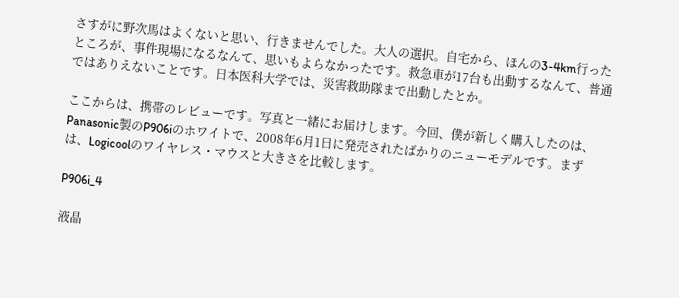さすがに野次馬はよくないと思い、行きませんでした。大人の選択。自宅から、ほんの3-4km行ったところが、事件現場になるなんて、思いもよらなかったです。救急車が17台も出動するなんて、普通ではありえないことです。日本医科大学では、災害救助隊まで出動したとか。

ここからは、携帯のレビューです。写真と一緒にお届けします。今回、僕が新しく購入したのは、Panasonic製のP906iのホワイトで、2008年6月1日に発売されたばかりのニューモデルです。まずは、Logicoolのワイヤレス・マウスと大きさを比較します。

P906i_4

液晶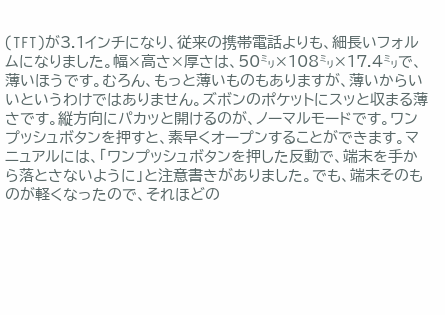(TFT)が3.1インチになり、従来の携帯電話よりも、細長いフォルムになりました。幅×高さ×厚さは、50㍉×108㍉×17.4㍉で、薄いほうです。むろん、もっと薄いものもありますが、薄いからいいというわけではありません。ズボンのポケットにスッと収まる薄さです。縦方向にパカッと開けるのが、ノーマルモードです。ワンプッシュボタンを押すと、素早くオープンすることができます。マニュアルには、「ワンプッシュボタンを押した反動で、端末を手から落とさないように」と注意書きがありました。でも、端末そのものが軽くなったので、それほどの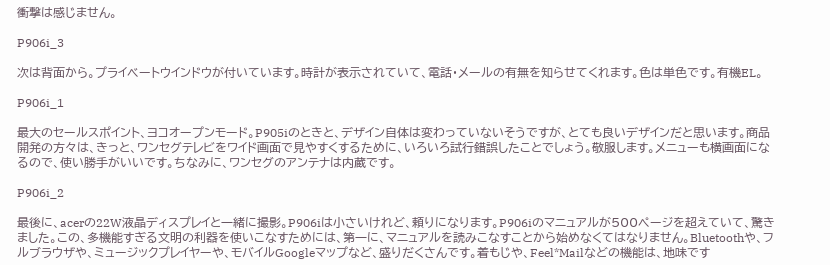衝撃は感じません。

P906i_3

次は背面から。プライベートウインドウが付いています。時計が表示されていて、電話・メールの有無を知らせてくれます。色は単色です。有機EL。

P906i_1

最大のセールスポイント、ヨコオープンモード。P905iのときと、デザイン自体は変わっていないそうですが、とても良いデザインだと思います。商品開発の方々は、きっと、ワンセグテレビをワイド画面で見やすくするために、いろいろ試行錯誤したことでしょう。敬服します。メニューも横画面になるので、使い勝手がいいです。ちなみに、ワンセグのアンテナは内蔵です。

P906i_2

最後に、acerの22W液晶ディスプレイと一緒に撮影。P906iは小さいけれど、頼りになります。P906iのマニュアルが500ページを超えていて、驚きました。この、多機能すぎる文明の利器を使いこなすためには、第一に、マニュアルを読みこなすことから始めなくてはなりません。Bluetoothや、フルブラウザや、ミュージックプレイヤーや、モバイルGoogleマップなど、盛りだくさんです。着もじや、Feel*Mailなどの機能は、地味です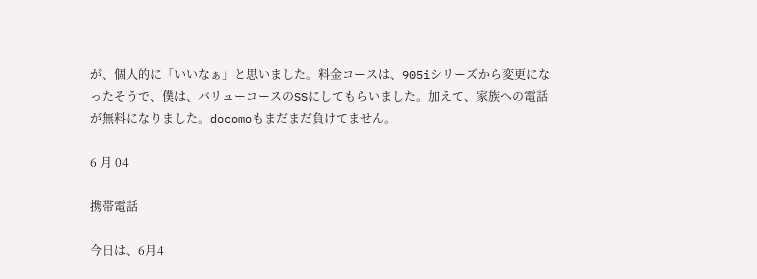が、個人的に「いいなぁ」と思いました。料金コースは、905iシリーズから変更になったそうで、僕は、バリューコースのSSにしてもらいました。加えて、家族への電話が無料になりました。docomoもまだまだ負けてません。

6 月 04

携帯電話

今日は、6月4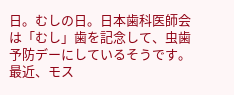日。むしの日。日本歯科医師会は「むし」歯を記念して、虫歯予防デーにしているそうです。最近、モス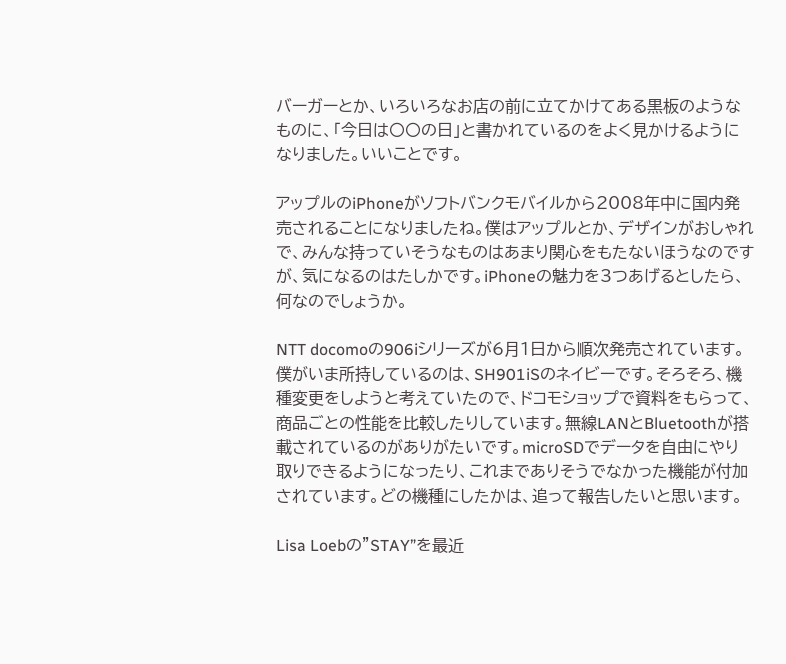バーガーとか、いろいろなお店の前に立てかけてある黒板のようなものに、「今日は〇〇の日」と書かれているのをよく見かけるようになりました。いいことです。

アップルのiPhoneがソフトバンクモバイルから2008年中に国内発売されることになりましたね。僕はアップルとか、デザインがおしゃれで、みんな持っていそうなものはあまり関心をもたないほうなのですが、気になるのはたしかです。iPhoneの魅力を3つあげるとしたら、何なのでしょうか。

NTT docomoの906iシリーズが6月1日から順次発売されています。僕がいま所持しているのは、SH901iSのネイビーです。そろそろ、機種変更をしようと考えていたので、ドコモショップで資料をもらって、商品ごとの性能を比較したりしています。無線LANとBluetoothが搭載されているのがありがたいです。microSDでデータを自由にやり取りできるようになったり、これまでありそうでなかった機能が付加されています。どの機種にしたかは、追って報告したいと思います。

Lisa Loebの”STAY”を最近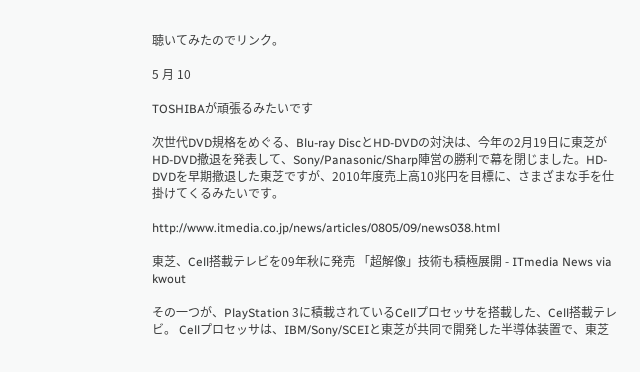聴いてみたのでリンク。

5 月 10

TOSHIBAが頑張るみたいです

次世代DVD規格をめぐる、Blu-ray DiscとHD-DVDの対決は、今年の2月19日に東芝がHD-DVD撤退を発表して、Sony/Panasonic/Sharp陣営の勝利で幕を閉じました。HD-DVDを早期撤退した東芝ですが、2010年度売上高10兆円を目標に、さまざまな手を仕掛けてくるみたいです。

http://www.itmedia.co.jp/news/articles/0805/09/news038.html

東芝、Cell搭載テレビを09年秋に発売 「超解像」技術も積極展開 - ITmedia News via kwout

その一つが、PlayStation 3に積載されているCellプロセッサを搭載した、Cell搭載テレビ。 Cellプロセッサは、IBM/Sony/SCEIと東芝が共同で開発した半導体装置で、東芝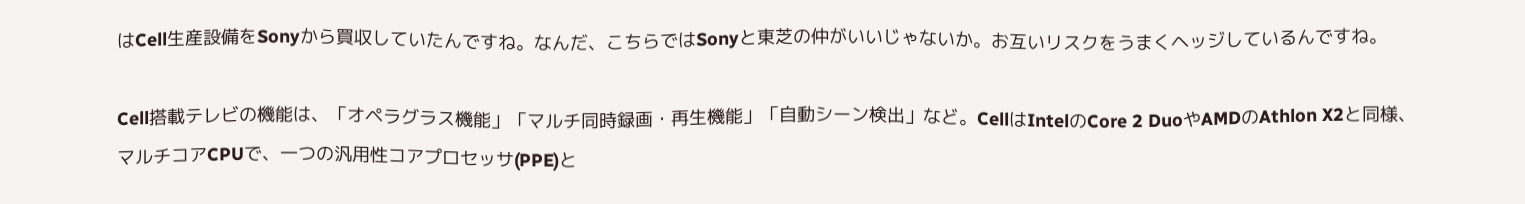はCell生産設備をSonyから買収していたんですね。なんだ、こちらではSonyと東芝の仲がいいじゃないか。お互いリスクをうまくヘッジしているんですね。

Cell搭載テレビの機能は、「オペラグラス機能」「マルチ同時録画・再生機能」「自動シーン検出」など。CellはIntelのCore 2 DuoやAMDのAthlon X2と同様、マルチコアCPUで、一つの汎用性コアプロセッサ(PPE)と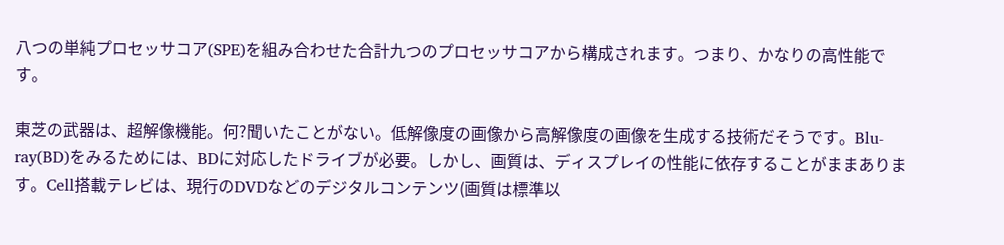八つの単純プロセッサコア(SPE)を組み合わせた合計九つのプロセッサコアから構成されます。つまり、かなりの高性能です。

東芝の武器は、超解像機能。何?聞いたことがない。低解像度の画像から高解像度の画像を生成する技術だそうです。Blu-ray(BD)をみるためには、BDに対応したドライブが必要。しかし、画質は、ディスプレイの性能に依存することがままあります。Cell搭載テレビは、現行のDVDなどのデジタルコンテンツ(画質は標準以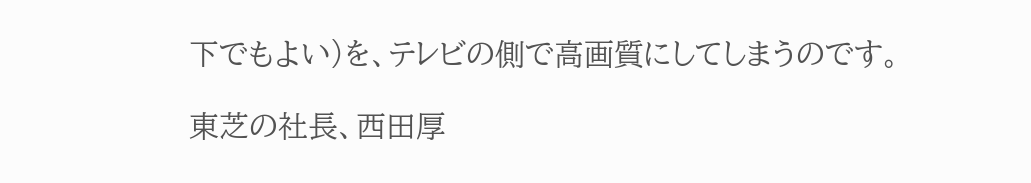下でもよい)を、テレビの側で高画質にしてしまうのです。

東芝の社長、西田厚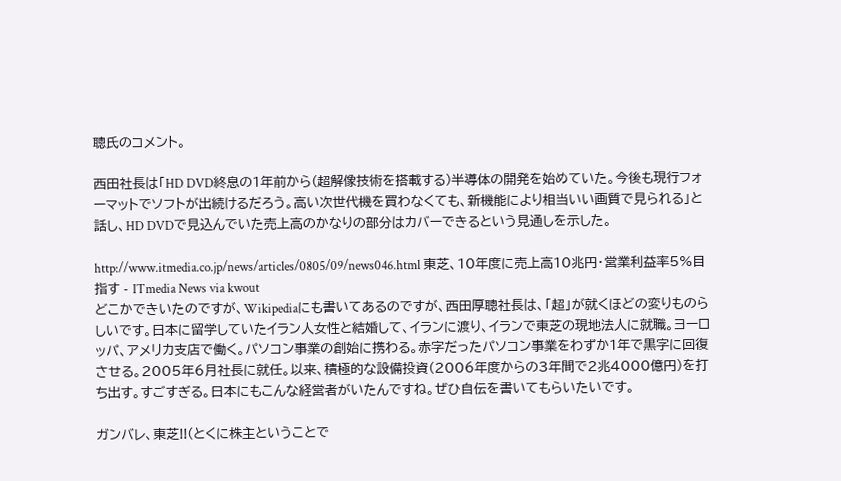聰氏のコメント。

西田社長は「HD DVD終息の1年前から(超解像技術を搭載する)半導体の開発を始めていた。今後も現行フォーマットでソフトが出続けるだろう。高い次世代機を買わなくても、新機能により相当いい画質で見られる」と話し、HD DVDで見込んでいた売上高のかなりの部分はカバーできるという見通しを示した。

http://www.itmedia.co.jp/news/articles/0805/09/news046.html 東芝、10年度に売上高10兆円・営業利益率5%目指す - ITmedia News via kwout
どこかできいたのですが、Wikipediaにも書いてあるのですが、西田厚聰社長は、「超」が就くほどの変りものらしいです。日本に留学していたイラン人女性と結婚して、イランに渡り、イランで東芝の現地法人に就職。ヨーロッパ、アメリカ支店で働く。パソコン事業の創始に携わる。赤字だったパソコン事業をわずか1年で黒字に回復させる。2005年6月社長に就任。以来、積極的な設備投資(2006年度からの3年間で2兆4000億円)を打ち出す。すごすぎる。日本にもこんな経営者がいたんですね。ぜひ自伝を書いてもらいたいです。

ガンバレ、東芝!!(とくに株主ということで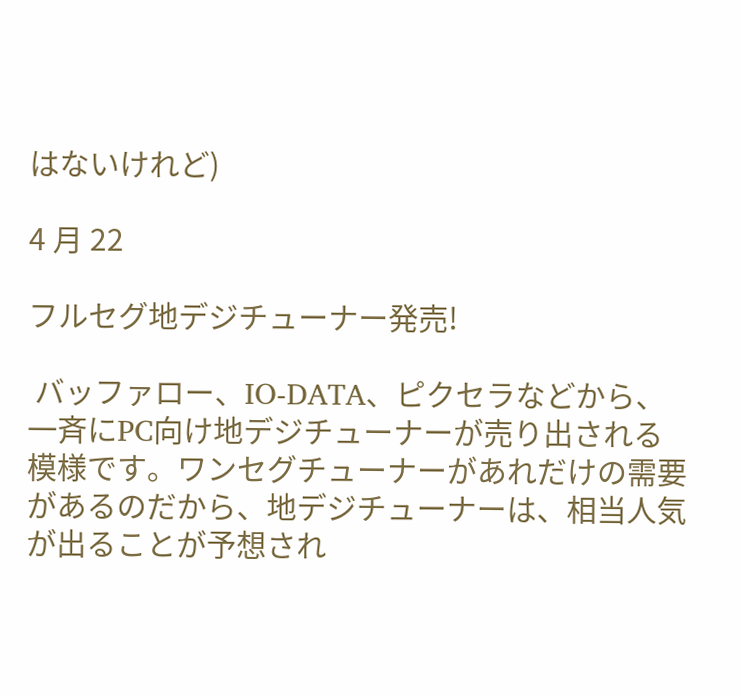はないけれど)

4 月 22

フルセグ地デジチューナー発売!

 バッファロー、IO‐DATA、ピクセラなどから、一斉にPC向け地デジチューナーが売り出される模様です。ワンセグチューナーがあれだけの需要があるのだから、地デジチューナーは、相当人気が出ることが予想され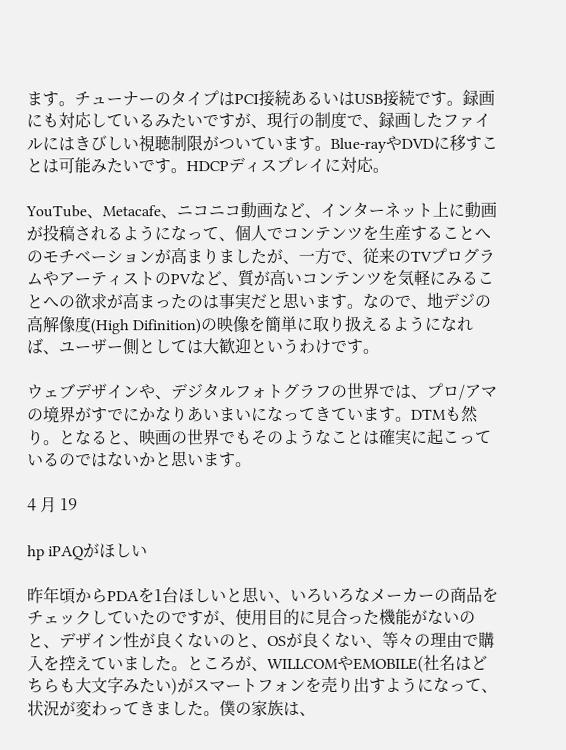ます。チューナーのタイプはPCI接続あるいはUSB接続です。録画にも対応しているみたいですが、現行の制度で、録画したファイルにはきびしい視聴制限がついています。Blue-rayやDVDに移すことは可能みたいです。HDCPディスプレイに対応。

YouTube、Metacafe、ニコニコ動画など、インターネット上に動画が投稿されるようになって、個人でコンテンツを生産することへのモチベーションが高まりましたが、一方で、従来のTVプログラムやアーティストのPVなど、質が高いコンテンツを気軽にみることへの欲求が高まったのは事実だと思います。なので、地デジの高解像度(High Difinition)の映像を簡単に取り扱えるようになれば、ユーザー側としては大歓迎というわけです。

ウェブデザインや、デジタルフォトグラフの世界では、プロ/アマの境界がすでにかなりあいまいになってきています。DTMも然り。となると、映画の世界でもそのようなことは確実に起こっているのではないかと思います。

4 月 19

hp iPAQがほしい

昨年頃からPDAを1台ほしいと思い、いろいろなメーカーの商品をチェックしていたのですが、使用目的に見合った機能がないのと、デザイン性が良くないのと、OSが良くない、等々の理由で購入を控えていました。ところが、WILLCOMやEMOBILE(社名はどちらも大文字みたい)がスマートフォンを売り出すようになって、状況が変わってきました。僕の家族は、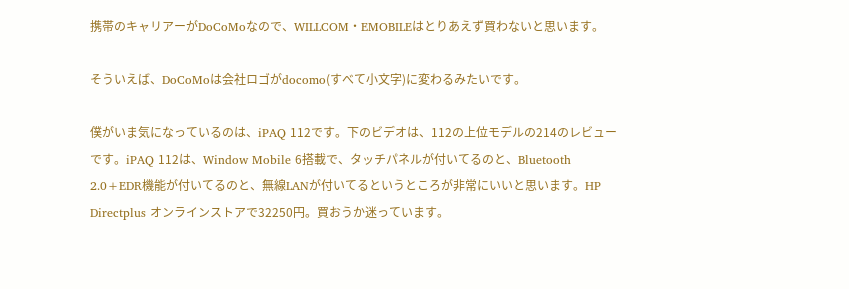携帯のキャリアーがDoCoMoなので、WILLCOM・EMOBILEはとりあえず買わないと思います。

そういえば、DoCoMoは会社ロゴがdocomo(すべて小文字)に変わるみたいです。

僕がいま気になっているのは、iPAQ 112です。下のビデオは、112の上位モデルの214のレビューです。iPAQ 112は、Window Mobile 6搭載で、タッチパネルが付いてるのと、Bluetooth 2.0+EDR機能が付いてるのと、無線LANが付いてるというところが非常にいいと思います。HP Directplus オンラインストアで32250円。買おうか迷っています。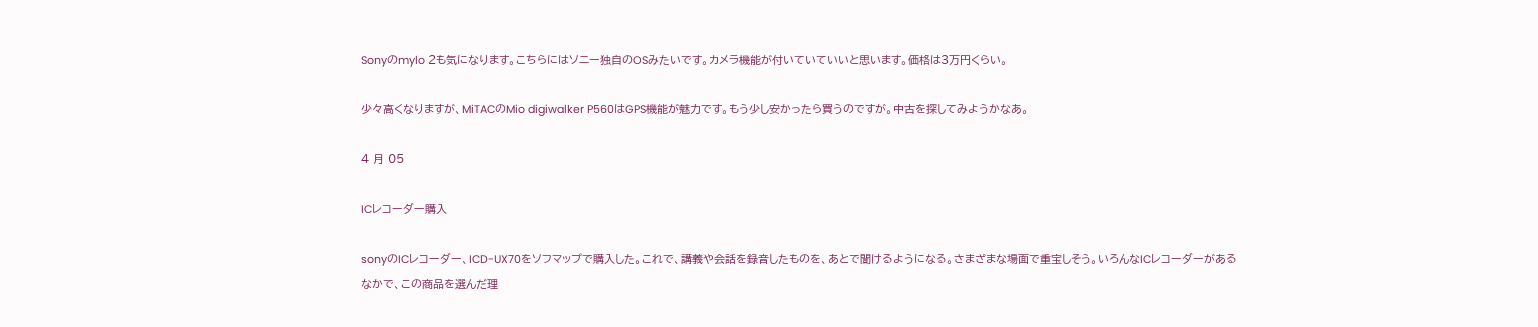Sonyのmylo 2も気になります。こちらにはソニー独自のOSみたいです。カメラ機能が付いていていいと思います。価格は3万円くらい。

少々高くなりますが、MiTACのMio digiwalker P560はGPS機能が魅力です。もう少し安かったら買うのですが。中古を探してみようかなあ。

4 月 05

ICレコーダー購入

sonyのICレコーダー、ICD-UX70をソフマップで購入した。これで、講義や会話を録音したものを、あとで聞けるようになる。さまざまな場面で重宝しそう。いろんなICレコーダーがあるなかで、この商品を選んだ理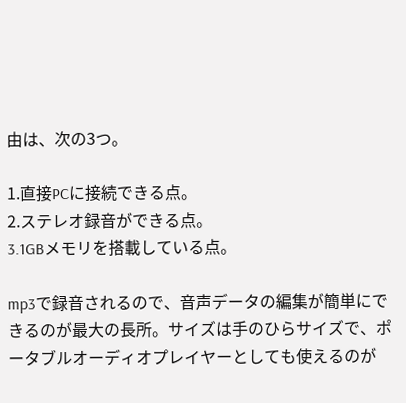由は、次の3つ。

1.直接PCに接続できる点。
2.ステレオ録音ができる点。
3.1GBメモリを搭載している点。

mp3で録音されるので、音声データの編集が簡単にできるのが最大の長所。サイズは手のひらサイズで、ポータブルオーディオプレイヤーとしても使えるのが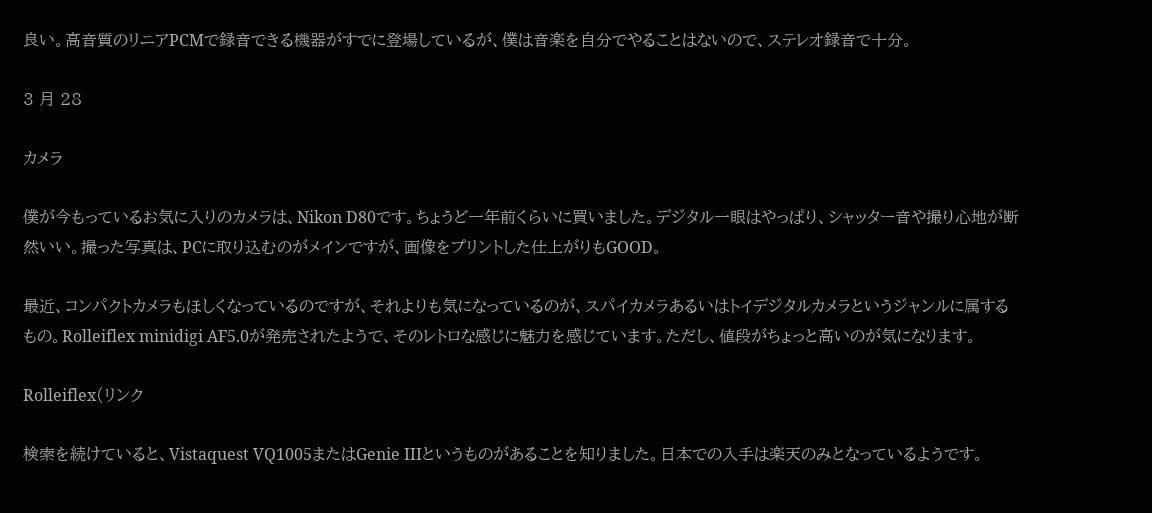良い。高音質のリニアPCMで録音できる機器がすでに登場しているが、僕は音楽を自分でやることはないので、ステレオ録音で十分。

3 月 28

カメラ

僕が今もっているお気に入りのカメラは、Nikon D80です。ちょうど一年前くらいに買いました。デジタル一眼はやっぱり、シャッター音や撮り心地が断然いい。撮った写真は、PCに取り込むのがメインですが、画像をプリントした仕上がりもGOOD。

最近、コンパクトカメラもほしくなっているのですが、それよりも気になっているのが、スパイカメラあるいはトイデジタルカメラというジャンルに属するもの。Rolleiflex minidigi AF5.0が発売されたようで、そのレトロな感じに魅力を感じています。ただし、値段がちょっと高いのが気になります。

Rolleiflex(リンク

検索を続けていると、Vistaquest VQ1005またはGenie IIIというものがあることを知りました。日本での入手は楽天のみとなっているようです。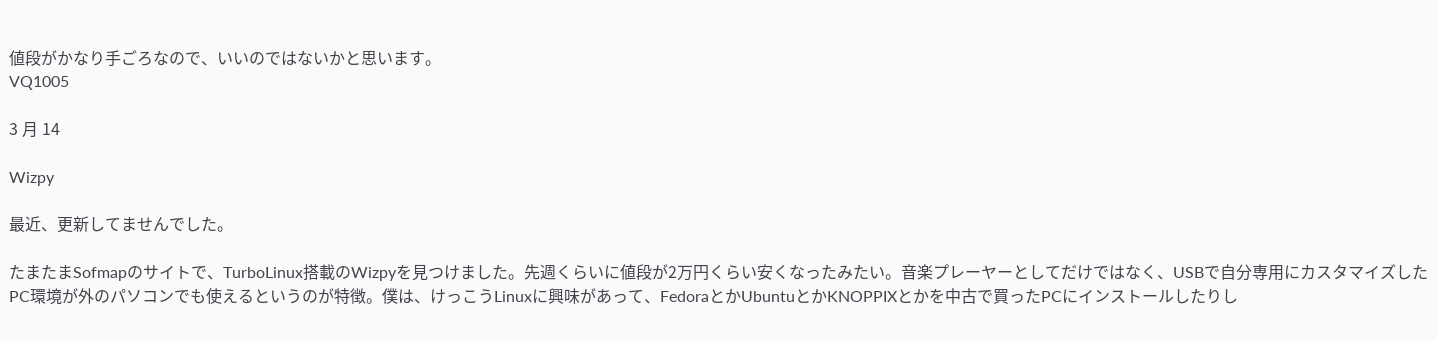値段がかなり手ごろなので、いいのではないかと思います。
VQ1005

3 月 14

Wizpy

最近、更新してませんでした。

たまたまSofmapのサイトで、TurboLinux搭載のWizpyを見つけました。先週くらいに値段が2万円くらい安くなったみたい。音楽プレーヤーとしてだけではなく、USBで自分専用にカスタマイズしたPC環境が外のパソコンでも使えるというのが特徴。僕は、けっこうLinuxに興味があって、FedoraとかUbuntuとかKNOPPIXとかを中古で買ったPCにインストールしたりし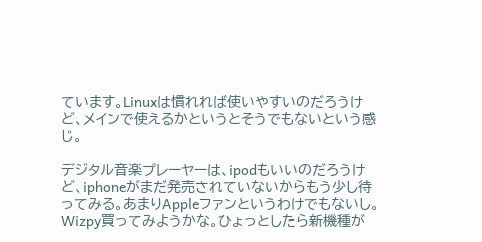ています。Linuxは慣れれば使いやすいのだろうけど、メインで使えるかというとそうでもないという感じ。

デジタル音楽プレーヤーは、ipodもいいのだろうけど、iphoneがまだ発売されていないからもう少し待ってみる。あまりAppleファンというわけでもないし。Wizpy買ってみようかな。ひょっとしたら新機種が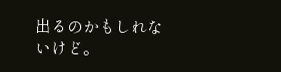出るのかもしれないけど。